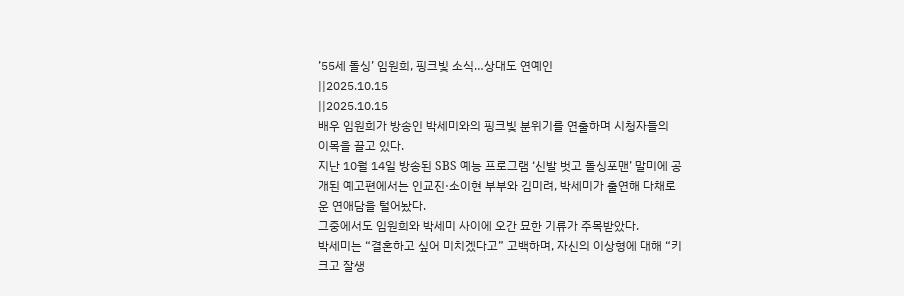’55세 돌싱’ 임원희, 핑크빛 소식…상대도 연예인
||2025.10.15
||2025.10.15
배우 임원희가 방송인 박세미와의 핑크빛 분위기를 연출하며 시청자들의 이목을 끌고 있다.
지난 10월 14일 방송된 SBS 예능 프로그램 ‘신발 벗고 돌싱포맨’ 말미에 공개된 예고편에서는 인교진·소이현 부부와 김미려, 박세미가 출연해 다채로운 연애담을 털어놨다.
그중에서도 임원희와 박세미 사이에 오간 묘한 기류가 주목받았다.
박세미는 “결혼하고 싶어 미치겠다고” 고백하며, 자신의 이상형에 대해 “키 크고 잘생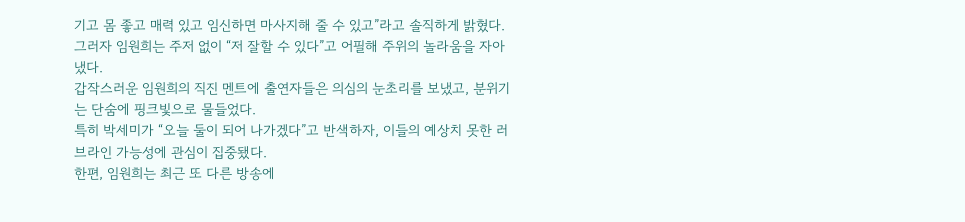기고 몸 좋고 매력 있고 임신하면 마사지해 줄 수 있고”라고 솔직하게 밝혔다.
그러자 임원희는 주저 없이 “저 잘할 수 있다”고 어필해 주위의 놀라움을 자아냈다.
갑작스러운 임원희의 직진 멘트에 출연자들은 의심의 눈초리를 보냈고, 분위기는 단숨에 핑크빛으로 물들었다.
특히 박세미가 “오늘 둘이 되어 나가겠다”고 반색하자, 이들의 예상치 못한 러브라인 가능성에 관심이 집중됐다.
한편, 임원희는 최근 또 다른 방송에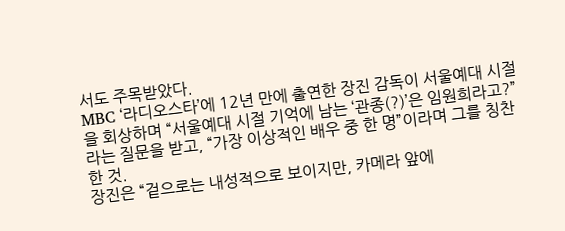서도 주목받았다.
MBC ‘라디오스타’에 12년 만에 출연한 장진 감독이 서울예대 시절을 회상하며 “서울예대 시절 기억에 남는 ‘관종(?)’은 임원희라고?”라는 질문을 받고, “가장 이상적인 배우 중 한 명”이라며 그를 칭찬한 것.
장진은 “겉으로는 내성적으로 보이지만, 카메라 앞에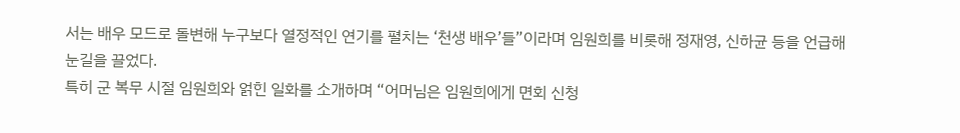서는 배우 모드로 돌변해 누구보다 열정적인 연기를 펼치는 ‘천생 배우’들”이라며 임원희를 비롯해 정재영, 신하균 등을 언급해 눈길을 끌었다.
특히 군 복무 시절 임원희와 얽힌 일화를 소개하며 “어머님은 임원희에게 면회 신청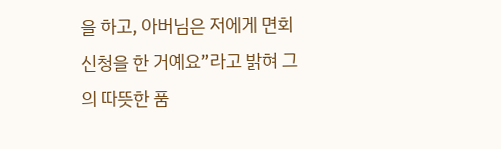을 하고, 아버님은 저에게 면회 신청을 한 거예요”라고 밝혀 그의 따뜻한 품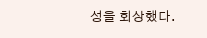성을 회상했다.